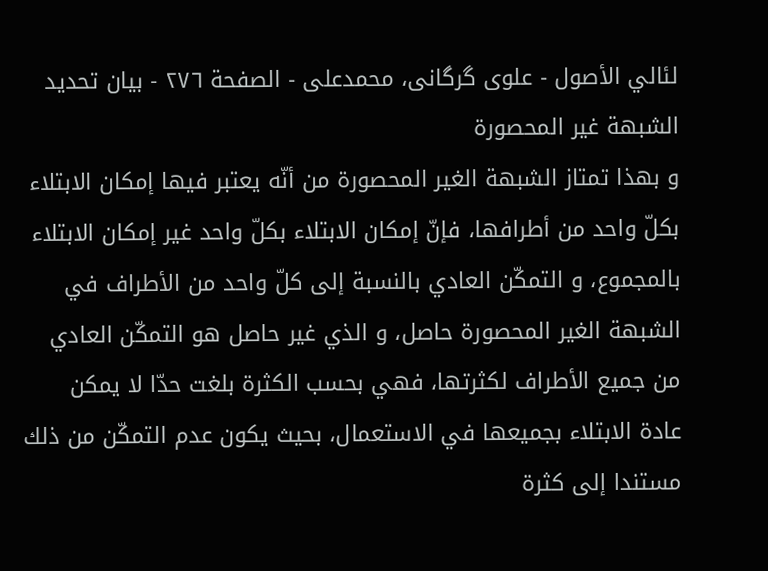لئالي الأصول - علوی گرگانی، محمدعلی - الصفحة ٢٧٦ - بيان تحديد الشبهة غير المحصورة
و بهذا تمتاز الشبهة الغير المحصورة من أنّه يعتبر فيها إمكان الابتلاء بكلّ واحد من أطرافها، فإنّ إمكان الابتلاء بكلّ واحد غير إمكان الابتلاء بالمجموع، و التمكّن العادي بالنسبة إلى كلّ واحد من الأطراف في الشبهة الغير المحصورة حاصل، و الذي غير حاصل هو التمكّن العادي من جميع الأطراف لكثرتها، فهي بحسب الكثرة بلغت حدّا لا يمكن عادة الابتلاء بجميعها في الاستعمال، بحيث يكون عدم التمكّن من ذلك مستندا إلى كثرة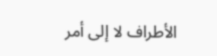الأطراف لا إلى أمر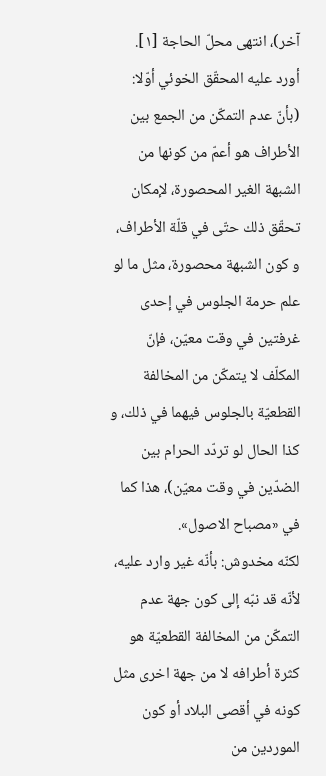آخر)، انتهى محلّ الحاجة [١].
أورد عليه المحقّق الخوئي أوّلا: (بأنّ عدم التمكّن من الجمع بين الأطراف هو أعمّ من كونها من الشبهة الغير المحصورة، لإمكان تحقّق ذلك حتّى في قلّة الأطراف، و كون الشبهة محصورة، مثل ما لو علم حرمة الجلوس في إحدى غرفتين في وقت معيّن، فإنّ المكلّف لا يتمكّن من المخالفة القطعيّة بالجلوس فيهما في ذلك، و كذا الحال لو تردّد الحرام بين الضدّين في وقت معيّن)، هذا كما في «مصباح الاصول».
لكنّه مخدوش: بأنّه غير وارد عليه، لأنّه قد نبّه إلى كون جهة عدم التمكّن من المخالفة القطعيّة هو كثرة أطرافه لا من جهة اخرى مثل كونه في أقصى البلاد أو كون الموردين من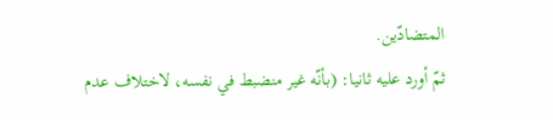المتضادّين.
ثمّ أورد عليه ثانيا: (بأنّه غير منضبط في نفسه، لاختلاف عدم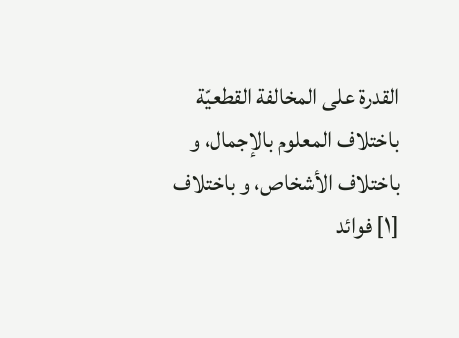القدرة على المخالفة القطعيّة باختلاف المعلوم بالإجمال، و باختلاف الأشخاص، و باختلاف
[١] فوائد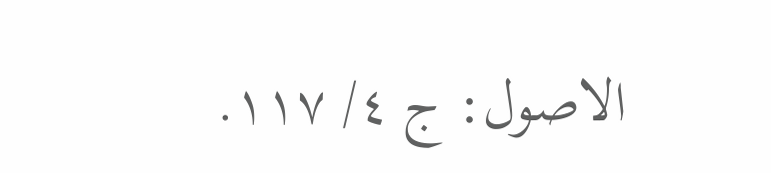الاصول: ج ٤/ ١١٧.